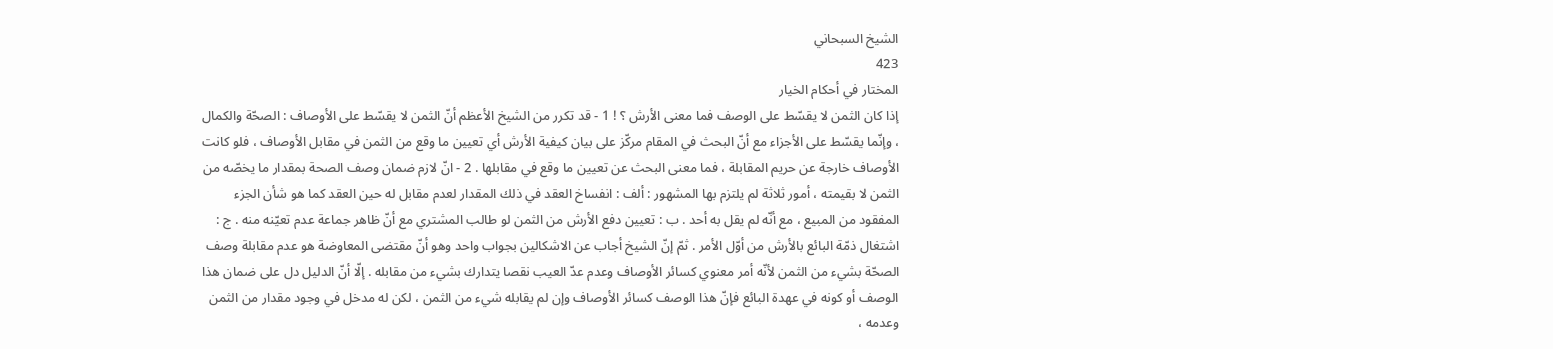الشيخ السبحاني
423
المختار في أحكام الخيار
إذا كان الثمن لا يقسّط على الوصف فما معنى الأرش ؟ ! 1 - قد تكرر من الشيخ الأعظم أنّ الثمن لا يقسّط على الأوصاف : الصحّة والكمال ، وإنّما يقسّط على الأجزاء مع أنّ البحث في المقام مركّز على بيان كيفية الأرش أي تعيين ما وقع من الثمن في مقابل الأوصاف ، فلو كانت الأوصاف خارجة عن حريم المقابلة ، فما معنى البحث عن تعيين ما وقع في مقابلها . 2 - انّ لازم ضمان وصف الصحة بمقدار ما يخصّه من الثمن لا بقيمته ، أمور ثلاثة لم يلتزم بها المشهور : ألف : انفساخ العقد في ذلك المقدار لعدم مقابل له حين العقد كما هو شأن الجزء المفقود من المبيع ، مع أنّه لم يقل به أحد . ب : تعيين دفع الأرش من الثمن لو طالب المشتري مع أنّ ظاهر جماعة عدم تعيّنه منه . ج : اشتغال ذمّة البائع بالأرش من أوّل الأمر . ثمّ إنّ الشيخ أجاب عن الاشكالين بجواب واحد وهو أنّ مقتضى المعاوضة هو عدم مقابلة وصف الصحّة بشيء من الثمن لأنّه أمر معنوي كسائر الأوصاف وعدم عدّ العيب نقصا يتدارك بشيء من مقابله . إلّا أنّ الدليل دل على ضمان هذا الوصف أو كونه في عهدة البائع فإنّ هذا الوصف كسائر الأوصاف وإن لم يقابله شيء من الثمن ، لكن له مدخل في وجود مقدار من الثمن وعدمه ،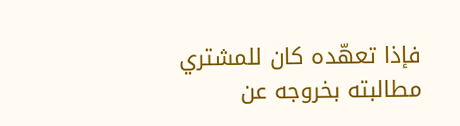فإذا تعهّده كان للمشتري مطالبته بخروجه عن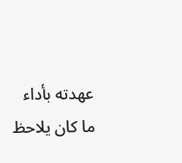عهدته بأداء ما كان يلاحظ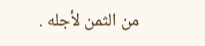من الثمن لأجله .